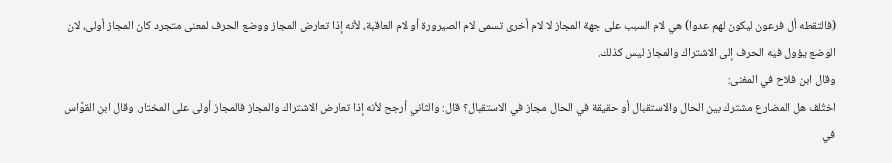(فالتقطه أل فرعون ليكون لهم عدوا) هي لام السبب على جهة المجاز لا لام أخرى تسمى لام الصيرورة أو لام العاقبة، لأنه إذا تعارض المجاز ووضع الحرف لمعنى متجرد كان المجاز أولى، لان الوضع يؤول فيه الحرف إلى الاشتراك والمجاز ليس كذلك.
وقال ابن فلاح في المغنى:
اختُلف هل المضارع مشترك بين الحال والاستقبال أو حقيقة في الحال مجاز في الاستقبال؟ قال: والثاني أرجح لأنه إذا تعارض الاشتراك والمجاز فالمجاز أولى على المختار. وقال ابن القوَّاس في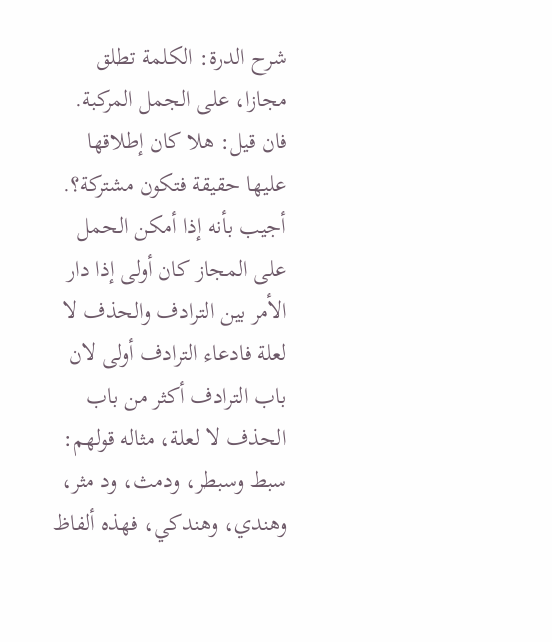شرح الدرة: الكلمة تطلق مجازا، على الجمل المركبة. فان قيل: هلا كان إطلاقها عليها حقيقة فتكون مشتركة؟.
أجيب بأنه إذا أمكن الحمل على المجاز كان أولى إذا دار الأمر بين الترادف والحذف لا لعلة فادعاء الترادف أولى لان باب الترادف أكثر من باب الحذف لا لعلة، مثاله قولهم: سبط وسبطر، ودمث، ود مثر، وهندي، وهندكي، فهذه ألفاظ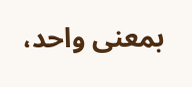بمعنى واحد،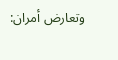وتعارض أمران: